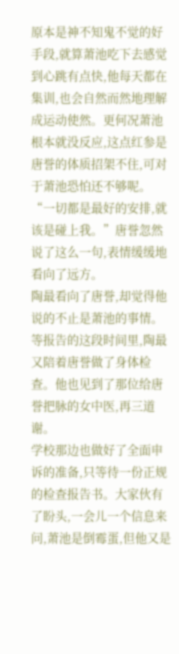原本是神不知鬼不觉的好手段,就算萧池吃下去感觉到心跳有点快,他每天都在集训,也会自然而然地理解成运动使然。更何况萧池根本就没反应,这点红参是唐誉的体质招架不住,可对于萧池恐怕还不够呢。
“一切都是最好的安排,就该是碰上我。”唐誉忽然说了这么一句,表情缓缓地看向了远方。
陶最看向了唐誉,却觉得他说的不止是萧池的事情。
等报告的这段时间里,陶最又陪着唐誉做了身体检查。他也见到了那位给唐誉把脉的女中医,再三道谢。
学校那边也做好了全面申诉的准备,只等待一份正规的检查报告书。大家伙有了盼头,一会儿一个信息来问,萧池是倒霉蛋,但他又是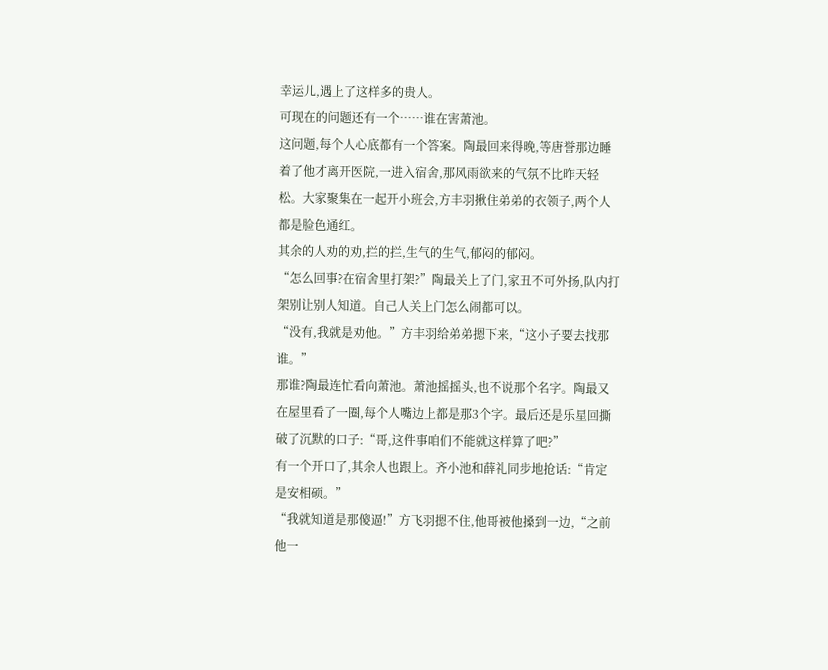幸运儿,遇上了这样多的贵人。
可现在的问题还有一个……谁在害萧池。
这问题,每个人心底都有一个答案。陶最回来得晚,等唐誉那边睡着了他才离开医院,一进入宿舍,那风雨欲来的气氛不比昨天轻松。大家聚集在一起开小班会,方丰羽揪住弟弟的衣领子,两个人都是脸色通红。
其余的人劝的劝,拦的拦,生气的生气,郁闷的郁闷。
“怎么回事?在宿舍里打架?”陶最关上了门,家丑不可外扬,队内打架别让别人知道。自己人关上门怎么闹都可以。
“没有,我就是劝他。”方丰羽给弟弟摁下来,“这小子要去找那谁。”
那谁?陶最连忙看向萧池。萧池摇摇头,也不说那个名字。陶最又在屋里看了一圈,每个人嘴边上都是那3个字。最后还是乐星回撕破了沉默的口子:“哥,这件事咱们不能就这样算了吧?”
有一个开口了,其余人也跟上。齐小池和薛礼同步地抢话:“肯定是安相硕。”
“我就知道是那傻逼!”方飞羽摁不住,他哥被他搡到一边,“之前他一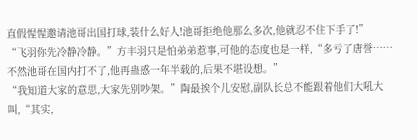直假惺惺邀请池哥出国打球,装什么好人!池哥拒绝他那么多次,他就忍不住下手了!”
“飞羽你先冷静冷静。”方丰羽只是怕弟弟惹事,可他的态度也是一样,“多亏了唐誉……不然池哥在国内打不了,他再蛊惑一年半载的,后果不堪设想。”
“我知道大家的意思,大家先别吵架。”陶最挨个儿安慰,副队长总不能跟着他们大吼大叫,“其实,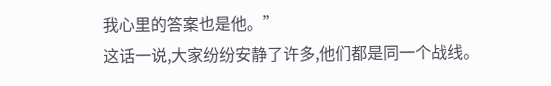我心里的答案也是他。”
这话一说,大家纷纷安静了许多,他们都是同一个战线。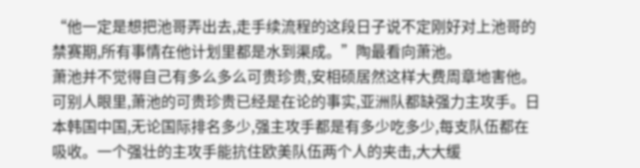“他一定是想把池哥弄出去,走手续流程的这段日子说不定刚好对上池哥的禁赛期,所有事情在他计划里都是水到渠成。”陶最看向萧池。
萧池并不觉得自己有多么多么可贵珍贵,安相硕居然这样大费周章地害他。
可别人眼里,萧池的可贵珍贵已经是在论的事实,亚洲队都缺强力主攻手。日本韩国中国,无论国际排名多少,强主攻手都是有多少吃多少,每支队伍都在吸收。一个强壮的主攻手能抗住欧美队伍两个人的夹击,大大缓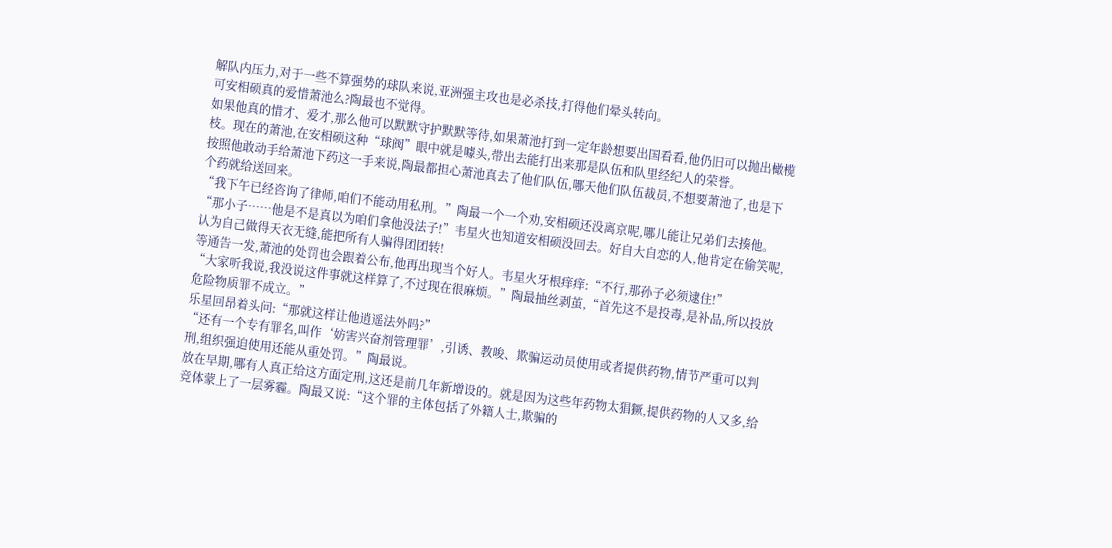解队内压力,对于一些不算强势的球队来说,亚洲强主攻也是必杀技,打得他们晕头转向。
可安相硕真的爱惜萧池么?陶最也不觉得。
如果他真的惜才、爱才,那么他可以默默守护默默等待,如果萧池打到一定年龄想要出国看看,他仍旧可以抛出橄榄枝。现在的萧池,在安相硕这种“球阀”眼中就是噱头,带出去能打出来那是队伍和队里经纪人的荣誉。
按照他敢动手给萧池下药这一手来说,陶最都担心萧池真去了他们队伍,哪天他们队伍裁员,不想要萧池了,也是下个药就给送回来。
“我下午已经咨询了律师,咱们不能动用私刑。”陶最一个一个劝,安相硕还没离京呢,哪儿能让兄弟们去揍他。
“那小子……他是不是真以为咱们拿他没法子!”韦星火也知道安相硕没回去。好自大自恋的人,他肯定在偷笑呢,认为自己做得天衣无缝,能把所有人骗得团团转!
等通告一发,萧池的处罚也会跟着公布,他再出现当个好人。韦星火牙根痒痒:“不行,那孙子必须逮住!”
“大家听我说,我没说这件事就这样算了,不过现在很麻烦。”陶最抽丝剥茧,“首先这不是投毒,是补品,所以投放危险物质罪不成立。”
乐星回昂着头问:“那就这样让他逍遥法外吗?”
“还有一个专有罪名,叫作‘妨害兴奋剂管理罪’,引诱、教唆、欺骗运动员使用或者提供药物,情节严重可以判刑,组织强迫使用还能从重处罚。”陶最说。
放在早期,哪有人真正给这方面定刑,这还是前几年新增设的。就是因为这些年药物太猖獗,提供药物的人又多,给竞体蒙上了一层雾霾。陶最又说:“这个罪的主体包括了外籍人士,欺骗的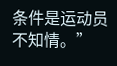条件是运动员不知情。”